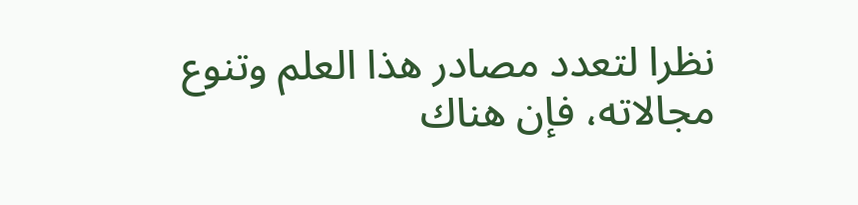نظرا لتعدد مصادر هذا العلم وتنوع مجالاته، فإن هناك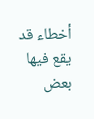أخطاء قد يقع فيها بعض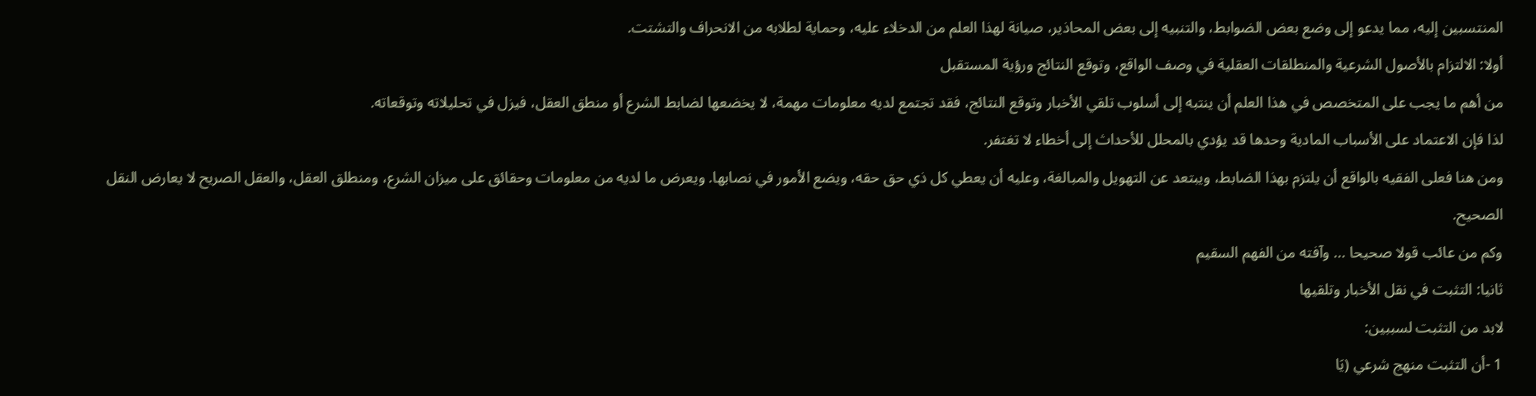المنتسبين إليه، مما يدعو إلى وضع بعض الضوابط، والتنبيه إلى بعض المحاذير، صيانة لهذا العلم من الدخلاء عليه، وحماية لطلابه من الانحراف والتشتت.
أولا: الالتزام بالأصول الشرعية والمنطلقات العقلية في وصف الواقع، وتوقع النتائج ورؤية المستقبل
من أهم ما يجب على المتخصص في هذا العلم أن ينتبه إلى أسلوب تلقي الأخبار وتوقع النتائج، فقد تجتمع لديه معلومات مهمة، لا يخضعها لضابط الشرع أو منطق العقل، فيزل في تحليلاته وتوقعاته.
لذا فإن الاعتماد على الأسباب المادية وحدها قد يؤدي بالمحلل للأحداث إلى أخطاء لا تغتفر.
ومن هنا فعلى الفقيه بالواقع أن يلتزم بهذا الضابط، ويبتعد عن التهويل والمبالغة، وعليه أن يعطي كل ذي حق حقه، ويضع الأمور في نصابها. ويعرض ما لديه من معلومات وحقائق على ميزان الشرع، ومنطلق العقل، والعقل الصريح لا يعارض النقل الصحيح.
وكم من عائب قولا صحيحا ... وآفته من الفهم السقيم
ثانيا: التثبت في نقل الأخبار وتلقيها
لابد من التثبت لسببين:
1 -أن التثبت منهج شرعي (يَا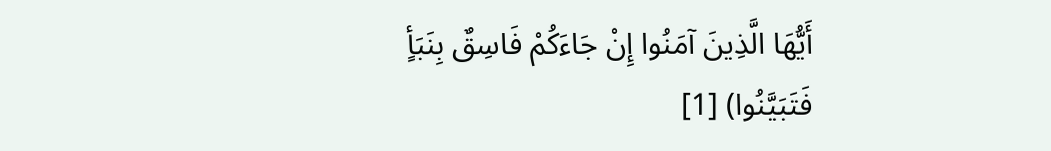أَيُّهَا الَّذِينَ آمَنُوا إِنْ جَاءَكُمْ فَاسِقٌ بِنَبَأٍ فَتَبَيَّنُوا) [1]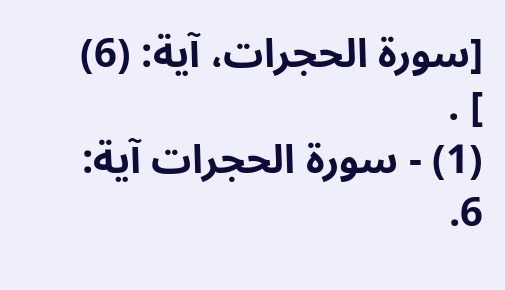[سورة الحجرات، آية: (6) ] .
(1) - سورة الحجرات آية: 6.